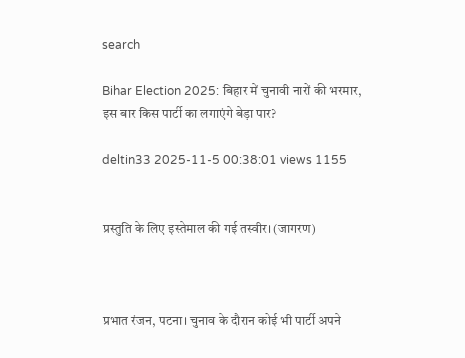search

Bihar Election 2025: बिहार में चुनावी नारों की भरमार, इस बार किस पार्टी का लगाएंगे बेड़ा पार?

deltin33 2025-11-5 00:38:01 views 1155


प्रस्तुति के लिए इस्तेमाल की गई तस्वीर। (जागरण)



प्रभात रंजन, पटना। चुनाव के दौरान कोई भी पार्टी अपने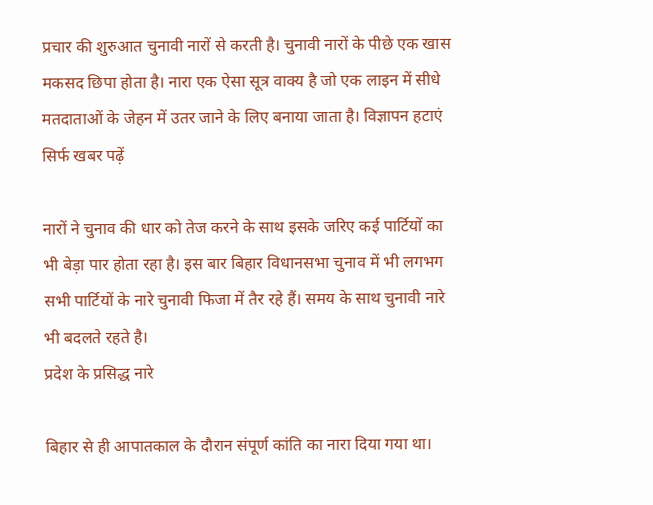प्रचार की शुरुआत चुनावी नारों से करती है। चुनावी नारों के पीछे एक खास मकसद छिपा होता है। नारा एक ऐसा सूत्र वाक्य है जो एक लाइन में सीधे मतदाताओं के जेहन में उतर जाने के लिए बनाया जाता है। विज्ञापन हटाएं सिर्फ खबर पढ़ें

नारों ने चुनाव की धार को तेज करने के साथ इसके जरिए कई पार्टियों का भी बेड़ा पार होता रहा है। इस बार बिहार विधानसभा चुनाव में भी लगभग सभी पार्टियों के नारे चुनावी फिजा में तैर रहे हैं। समय के साथ चुनावी नारे भी बदलते रहते है।
प्रदेश के प्रसिद्ध नारे

बिहार से ही आपातकाल के दौरान संपूर्ण कांति का नारा दिया गया था।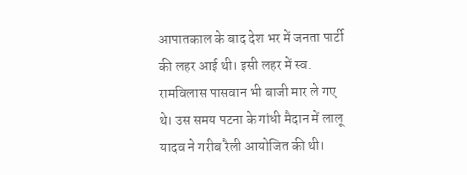आपातकाल के बाद देश भर में जनता पार्टी की लहर आई थी। इसी लहर में स्व. रामविलास पासवान भी बाजी मार ले गए थे। उस समय पटना के गांधी मैदान में लालू यादव ने गरीब रैली आयोजित की थी।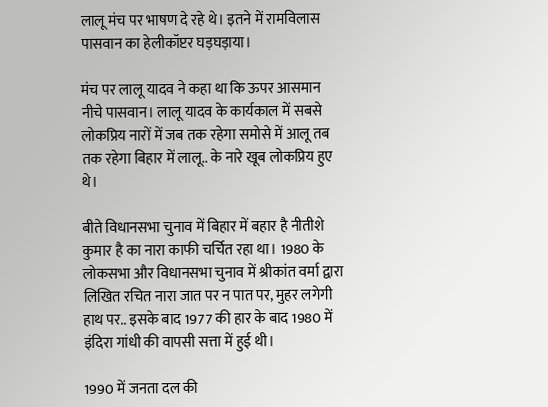लालू मंच पर भाषण दे रहे थे। इतने में रामविलास पासवान का हेलीकॉप्टर घड़घड़ाया।

मंच पर लालू यादव ने कहा था कि ऊपर आसमान नीचे पासवान। लालू यादव के कार्यकाल में सबसे लोकप्रिय नारों में जब तक रहेगा समोसे में आलू तब तक रहेगा बिहार में लालू.. के नारे खूब लोकप्रिय हुए थे।

बीते विधानसभा चुनाव में बिहार में बहार है नीतीशे कुमार है का नारा काफी चर्चित रहा था। 1980 के लोकसभा और विधानसभा चुनाव में श्रीकांत वर्मा द्वारा लिखित रचित नारा जात पर न पात पर, मुहर लगेगी हाथ पर.. इसके बाद 1977 की हार के बाद 1980 में इंदिरा गांधी की वापसी सत्ता में हुई थी।

1990 में जनता दल की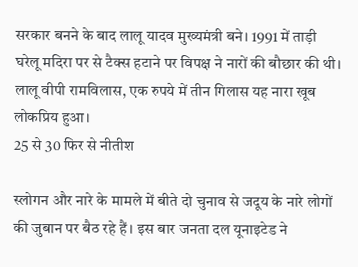सरकार बनने के बाद लालू यादव मुख्यमंत्री बने। 1991 में ताड़ी घरेलू मदिरा पर से टैक्स हटाने पर विपक्ष ने नारों की बौछार की थी। लालू वीपी रामविलास, एक रुपये में तीन गिलास यह नारा खूब लोकप्रिय हुआ।
25 से 30 फिर से नीतीश

स्लोगन और नारे के मामले में बीते दो चुनाव से जदूय के नारे लोगों की जुबान पर बैठ रहे हैं। इस बार जनता दल यूनाइटेड ने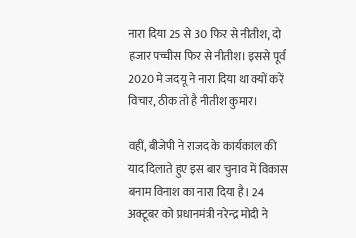नारा दिया 25 से 30 फिर से नीतीश, दो हजार पच्चीस फिर से नीतीश। इससे पूर्व 2020 मे जदयू ने नारा दिया था क्यों करें विचार, ठीक तो है नीतीश कुमार।

वहीं, बीजेपी ने राजद के कार्यकाल की याद दिलाते हुए इस बार चुनाव में विकास बनाम विनाश का नारा दिया है। 24 अक्टूबर को प्रधानमंत्री नरेन्द्र मोदी ने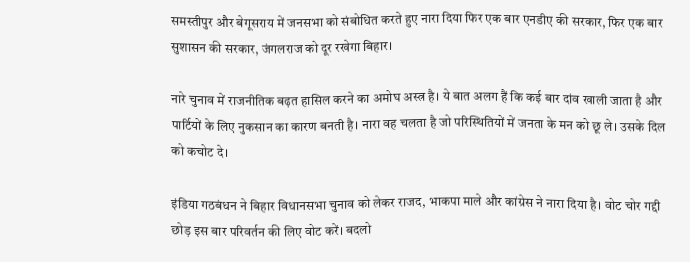समस्तीपुर और बेगूसराय में जनसभा को संबोधित करते हुए नारा दिया फिर एक बार एनडीए की सरकार, फिर एक बार सुशासन की सरकार, जंगलराज को दूर रखेगा बिहार।

नारे चुनाव में राजनीतिक बढ़त हासिल करने का अमोघ अस्त्र है। ये बात अलग हैं कि कई बार दांव खाली जाता है और पार्टियों के लिए नुकसान का कारण बनती है। नारा वह चलता है जो परिस्थितियों में जनता के मन को छू ले। उसके दिल को कचोट दे।

इंडिया गठबंधन ने बिहार विधानसभा चुनाव को लेकर राजद, भाकपा माले और कांग्रेस ने नारा दिया है। वोट चोर गद्दी छोड़ इस बार परिवर्तन की लिए वोट करें। बदलो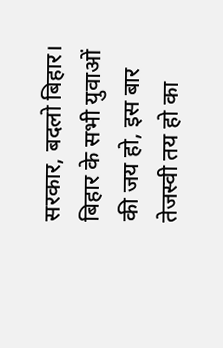सरकार, बदलो बिहार। बिहार के सभी युवाओं की जय हो, इस बार तेजस्वी तय हो का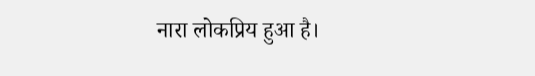नारा लोकप्रिय हुआ है।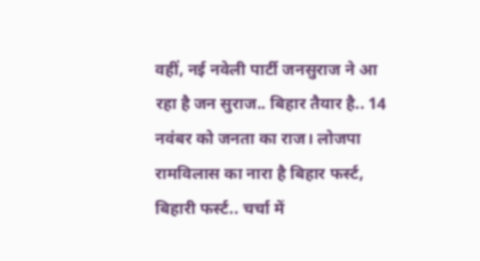वहीं, नई नवेली पार्टी जनसुराज ने आ रहा है जन सुराज.. बिहार तैयार है.. 14 नवंबर को जनता का राज। लोजपा रामविलास का नारा है बिहार फर्स्ट, बिहारी फर्स्ट.. चर्चा में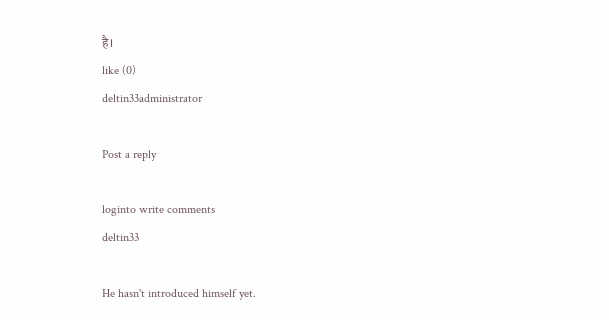है।
like (0)
deltin33administrator

Post a reply

loginto write comments
deltin33

He hasn't introduced himself yet.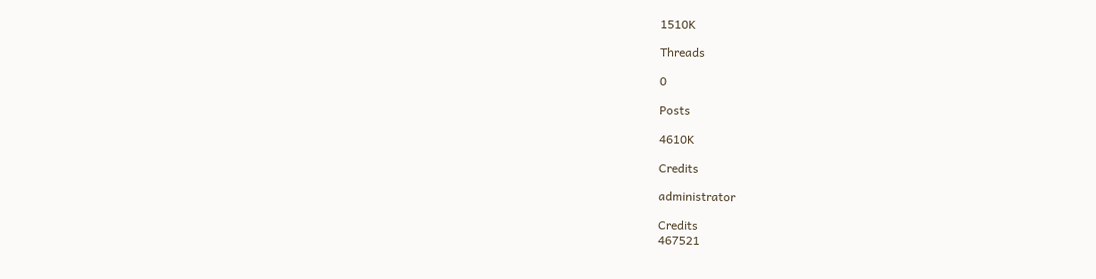1510K

Threads

0

Posts

4610K

Credits

administrator

Credits
467521